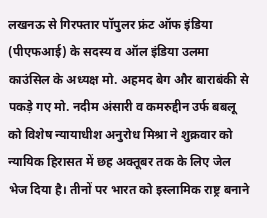लखनऊ से गिरफ्तार पॉपुलर फ्रंट ऑफ इंडिया (पीएफआई) के सदस्य व ऑल इंडिया उलमा काउंसिल के अध्यक्ष मो. अहमद बेग और बाराबंकी से पकड़े गए मो. नदीम अंसारी व कमरुद्दीन उर्फ बबलू को विशेष न्यायाधीश अनुरोध मिश्रा ने शुक्रवार को न्यायिक हिरासत में छह अक्तूबर तक के लिए जेल भेज दिया है। तीनों पर भारत को इस्लामिक राष्ट्र बनाने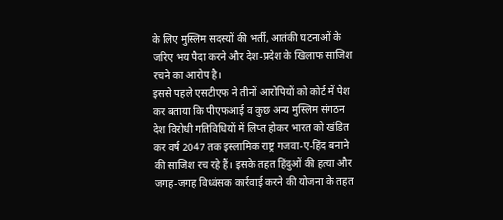के लिए मुस्लिम सदस्यों की भर्ती, आतंकी घटनाओं के जरिए भय पैदा करने और देश-प्रदेश के खिलाफ साजिश रचने का आरोप है।
इससे पहले एसटीएफ ने तीनों आरोपियों को कोर्ट में पेश कर बताया कि पीएफआई व कुछ अन्य मुस्लिम संगठन देश विरोधी गतिविधियों में लिप्त होकर भारत को खंडित कर वर्ष 2047 तक इस्लामिक राष्ट्र गजवा-ए-हिंद बनाने की साजिश रच रहे हैं। इसके तहत हिंदुओं की हत्या और जगह-जगह विध्वंसक कार्रवाई करने की योजना के तहत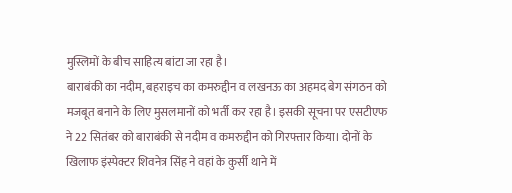मुस्लिमों के बीच साहित्य बांटा जा रहा है।
बाराबंकी का नदीम, बहराइच का कमरुद्दीन व लखनऊ का अहमद बेग संगठन को मजबूत बनाने के लिए मुसलमानों को भर्ती कर रहा है। इसकी सूचना पर एसटीएफ ने 22 सितंबर को बाराबंकी से नदीम व कमरुद्दीन को गिरफ्तार किया। दोनों के खिलाफ इंस्पेक्टर शिवनेत्र सिंह ने वहां के कुर्सी थाने में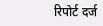रिपोर्ट दर्ज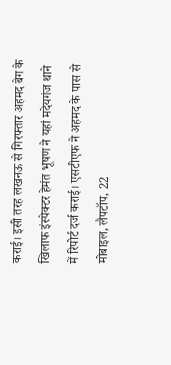कराई। इसी तरह लखनऊ से गिरफ्तार अहमद बेग के खिलाफ इंस्पेक्टर हेमंत भूषण ने यहां मदेयगंज थाने में रिपोर्ट दर्ज कराई। एसटीएफ ने अहमद के पास से मोबाइल, लैपटॉप, 22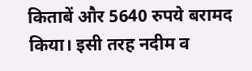किताबें और 5640 रुपये बरामद किया। इसी तरह नदीम व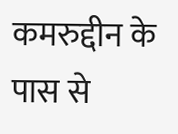कमरुद्दीन के पास से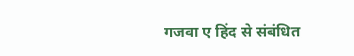गजवा ए हिंद से संबंधित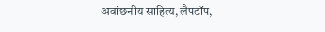अवांछनीय साहित्य, लैपटॉप,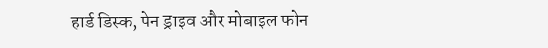हार्ड डिस्क, पेन ड्राइव और मोबाइल फोन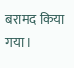बरामद किया गया।